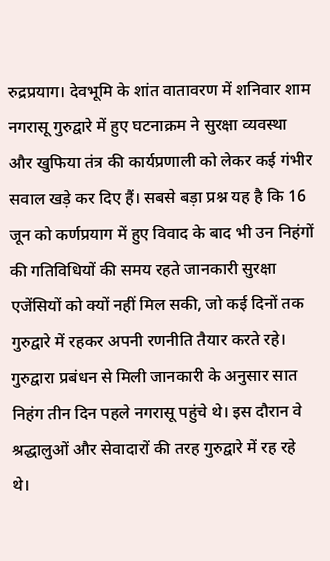रुद्रप्रयाग। देवभूमि के शांत वातावरण में शनिवार शाम नगरासू गुरुद्वारे में हुए घटनाक्रम ने सुरक्षा व्यवस्था और खुफिया तंत्र की कार्यप्रणाली को लेकर कई गंभीर सवाल खड़े कर दिए हैं। सबसे बड़ा प्रश्न यह है कि 16 जून को कर्णप्रयाग में हुए विवाद के बाद भी उन निहंगों की गतिविधियों की समय रहते जानकारी सुरक्षा एजेंसियों को क्यों नहीं मिल सकी, जो कई दिनों तक गुरुद्वारे में रहकर अपनी रणनीति तैयार करते रहे।
गुरुद्वारा प्रबंधन से मिली जानकारी के अनुसार सात निहंग तीन दिन पहले नगरासू पहुंचे थे। इस दौरान वे श्रद्धालुओं और सेवादारों की तरह गुरुद्वारे में रह रहे थे।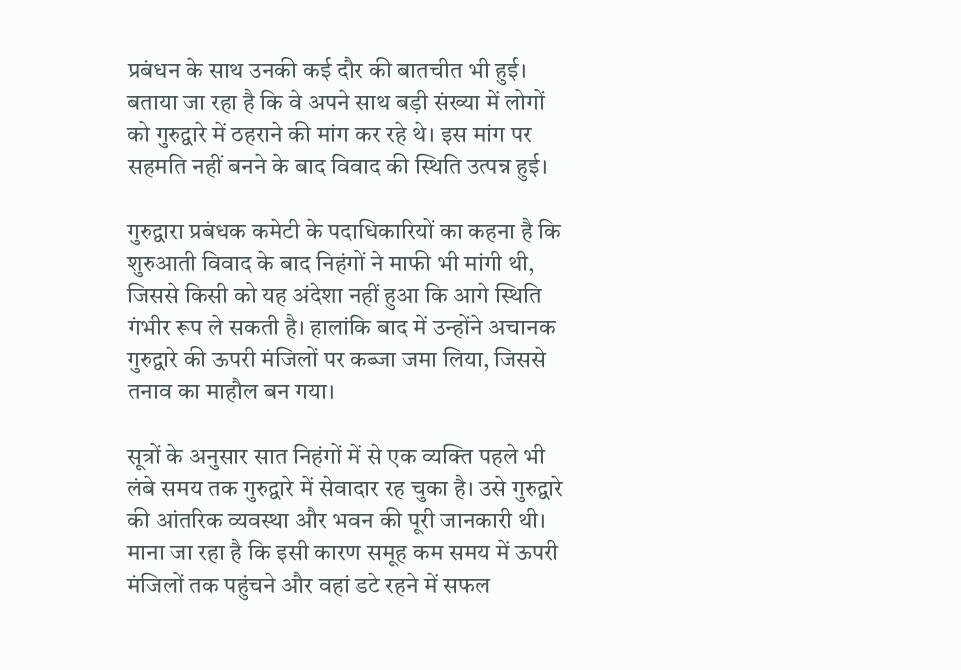प्रबंधन के साथ उनकी कई दौर की बातचीत भी हुई। बताया जा रहा है कि वे अपने साथ बड़ी संख्या में लोगों को गुरुद्वारे में ठहराने की मांग कर रहे थे। इस मांग पर सहमति नहीं बनने के बाद विवाद की स्थिति उत्पन्न हुई।

गुरुद्वारा प्रबंधक कमेटी के पदाधिकारियों का कहना है कि शुरुआती विवाद के बाद निहंगों ने माफी भी मांगी थी, जिससे किसी को यह अंदेशा नहीं हुआ कि आगे स्थिति गंभीर रूप ले सकती है। हालांकि बाद में उन्होंने अचानक गुरुद्वारे की ऊपरी मंजिलों पर कब्जा जमा लिया, जिससे तनाव का माहौल बन गया।

सूत्रों के अनुसार सात निहंगों में से एक व्यक्ति पहले भी लंबे समय तक गुरुद्वारे में सेवादार रह चुका है। उसे गुरुद्वारे की आंतरिक व्यवस्था और भवन की पूरी जानकारी थी। माना जा रहा है कि इसी कारण समूह कम समय में ऊपरी मंजिलों तक पहुंचने और वहां डटे रहने में सफल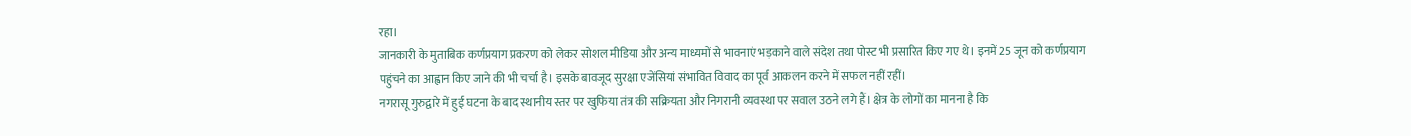रहा।
जानकारी के मुताबिक कर्णप्रयाग प्रकरण को लेकर सोशल मीडिया और अन्य माध्यमों से भावनाएं भड़काने वाले संदेश तथा पोस्ट भी प्रसारित किए गए थे। इनमें 25 जून को कर्णप्रयाग पहुंचने का आह्वान किए जाने की भी चर्चा है। इसके बावजूद सुरक्षा एजेंसियां संभावित विवाद का पूर्व आकलन करने में सफल नहीं रहीं।
नगरासू गुरुद्वारे में हुई घटना के बाद स्थानीय स्तर पर खुफिया तंत्र की सक्रियता और निगरानी व्यवस्था पर सवाल उठने लगे हैं। क्षेत्र के लोगों का मानना है कि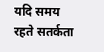यदि समय रहते सतर्कता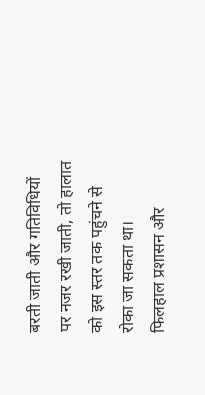बरती जाती और गतिविधियों पर नजर रखी जाती, तो हालात को इस स्तर तक पहुंचने से रोका जा सकता था।
फिलहाल प्रशासन और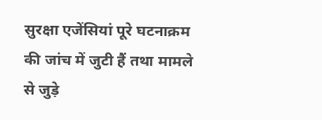सुरक्षा एजेंसियां पूरे घटनाक्रम की जांच में जुटी हैं तथा मामले से जुड़े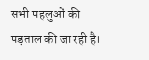सभी पहलुओं की पड़ताल की जा रही है।